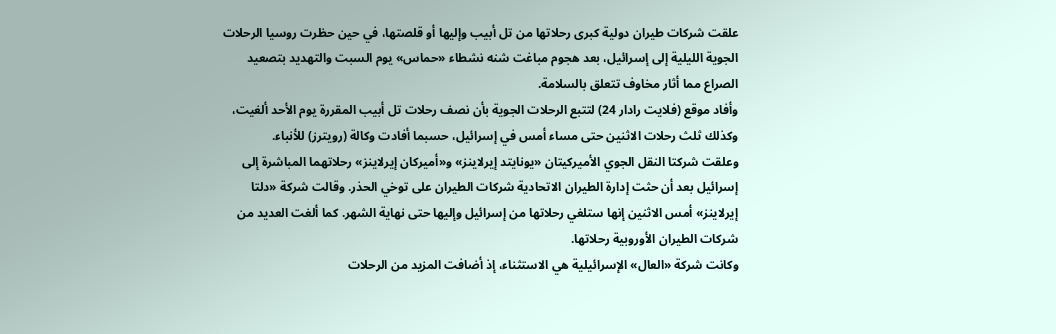علقت شركات طيران دولية كبرى رحلاتها من تل أبيب وإليها أو قلصتها، في حين حظرت روسيا الرحلات الجوية الليلية إلى إسرائيل، بعد هجوم مباغت شنه نشطاء «حماس» يوم السبت والتهديد بتصعيد الصراع مما أثار مخاوف تتعلق بالسلامة.
وأفاد موقع (فلايت رادار 24) لتتبع الرحلات الجوية بأن نصف رحلات تل أبيب المقررة يوم الأحد ألغيت، وكذلك ثلث رحلات الاثنين حتى مساء أمس في إسرائيل، حسبما أفادت وكالة (رويترز) للأنباء.
وعلقت شركتا النقل الجوي الأميركيتان «يونايتد إيرلاينز» و«أميركان إيرلاينز» رحلاتهما المباشرة إلى إسرائيل بعد أن حثت إدارة الطيران الاتحادية شركات الطيران على توخي الحذر. وقالت شركة «دلتا إيرلاينز» أمس الاثنين إنها ستلغي رحلاتها من إسرائيل وإليها حتى نهاية الشهر. كما ألغت العديد من شركات الطيران الأوروبية رحلاتها.
وكانت شركة «العال» الإسرائيلية هي الاستثناء، إذ أضافت المزيد من الرحلات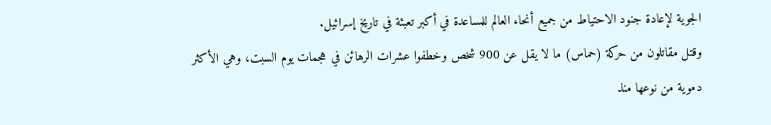الجوية لإعادة جنود الاحتياط من جميع أنحاء العالم للمساعدة في أكبر تعبئة في تاريخ إسرائيل.
وقتل مقاتلون من حركة (حماس) ما لا يقل عن 900 شخص وخطفوا عشرات الرهائن في هجمات يوم السبت، وهي الأكثر دموية من نوعها منذ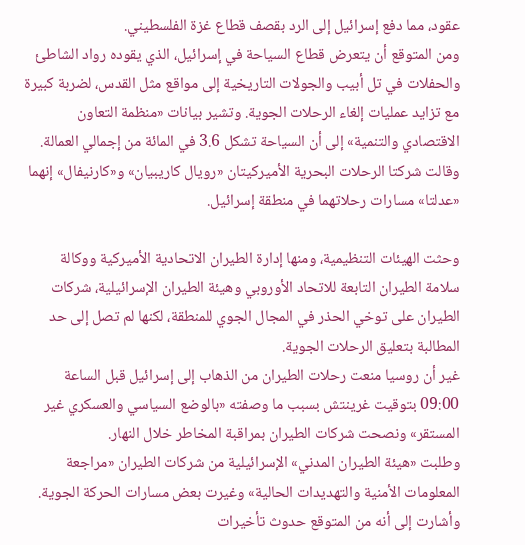عقود، مما دفع إسرائيل إلى الرد بقصف قطاع غزة الفلسطيني.
ومن المتوقع أن يتعرض قطاع السياحة في إسرائيل، الذي يقوده رواد الشاطئ والحفلات في تل أبيب والجولات التاريخية إلى مواقع مثل القدس، لضربة كبيرة مع تزايد عمليات إلغاء الرحلات الجوية. وتشير بيانات «منظمة التعاون الاقتصادي والتنمية» إلى أن السياحة تشكل 3.6 في المائة من إجمالي العمالة.
وقالت شركتا الرحلات البحرية الأميركيتان «رويال كاريبيان» و«كارنيفال» إنهما «عدلتا» مسارات رحلاتهما في منطقة إسرائيل.

وحثت الهيئات التنظيمية، ومنها إدارة الطيران الاتحادية الأميركية ووكالة سلامة الطيران التابعة للاتحاد الأوروبي وهيئة الطيران الإسرائيلية، شركات الطيران على توخي الحذر في المجال الجوي للمنطقة، لكنها لم تصل إلى حد المطالبة بتعليق الرحلات الجوية.
غير أن روسيا منعت رحلات الطيران من الذهاب إلى إسرائيل قبل الساعة 09:00 بتوقيت غرينتش بسبب ما وصفته «بالوضع السياسي والعسكري غير المستقر» ونصحت شركات الطيران بمراقبة المخاطر خلال النهار.
وطلبت «هيئة الطيران المدني» الإسرائيلية من شركات الطيران «مراجعة المعلومات الأمنية والتهديدات الحالية» وغيرت بعض مسارات الحركة الجوية. وأشارت إلى أنه من المتوقع حدوث تأخيرات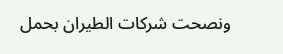ونصحت شركات الطيران بحمل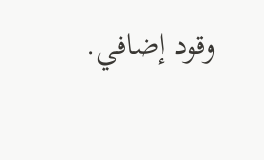وقود إضافي.